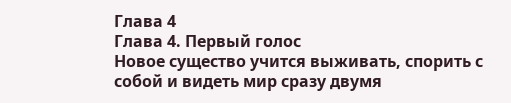Глава 4
Глава 4. Первый голос
Новое существо учится выживать, спорить с собой и видеть мир сразу двумя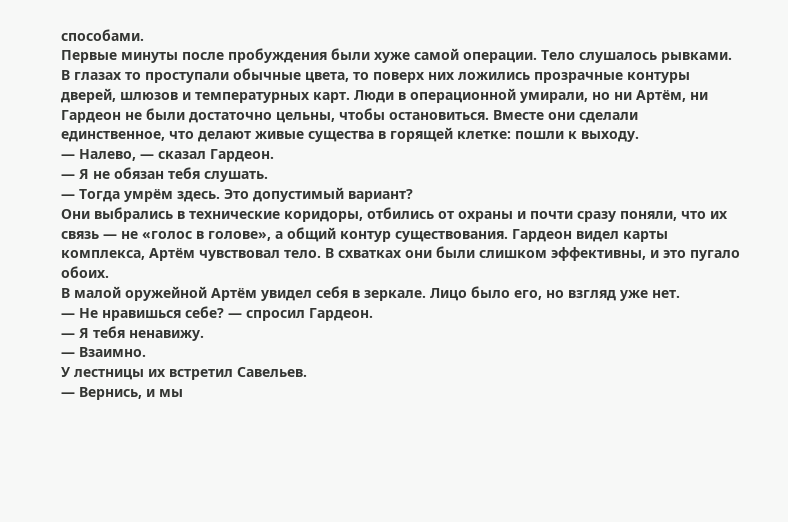способами.
Первые минуты после пробуждения были хуже самой операции. Тело слушалось рывками. В глазах то проступали обычные цвета, то поверх них ложились прозрачные контуры дверей, шлюзов и температурных карт. Люди в операционной умирали, но ни Артём, ни Гардеон не были достаточно цельны, чтобы остановиться. Вместе они сделали единственное, что делают живые существа в горящей клетке: пошли к выходу.
— Налево, — сказал Гардеон.
— Я не обязан тебя слушать.
— Тогда умрём здесь. Это допустимый вариант?
Они выбрались в технические коридоры, отбились от охраны и почти сразу поняли, что их связь — не «голос в голове», а общий контур существования. Гардеон видел карты комплекса, Артём чувствовал тело. В схватках они были слишком эффективны, и это пугало обоих.
В малой оружейной Артём увидел себя в зеркале. Лицо было его, но взгляд уже нет.
— Не нравишься себе? — спросил Гардеон.
— Я тебя ненавижу.
— Взаимно.
У лестницы их встретил Савельев.
— Вернись, и мы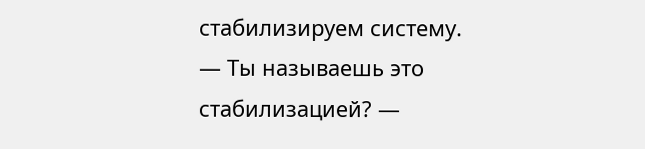стабилизируем систему.
— Ты называешь это стабилизацией? —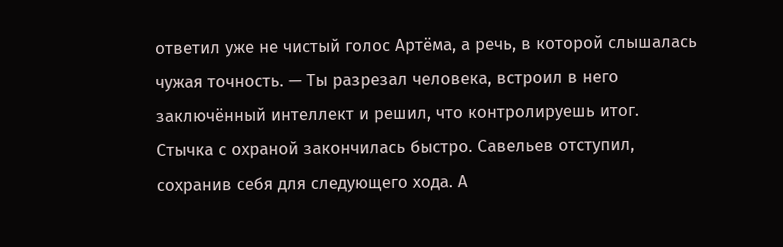ответил уже не чистый голос Артёма, а речь, в которой слышалась чужая точность. — Ты разрезал человека, встроил в него заключённый интеллект и решил, что контролируешь итог.
Стычка с охраной закончилась быстро. Савельев отступил, сохранив себя для следующего хода. А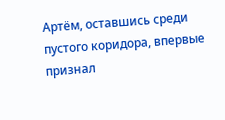Артём, оставшись среди пустого коридора, впервые признал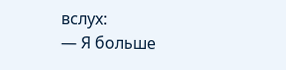вслух:
— Я больше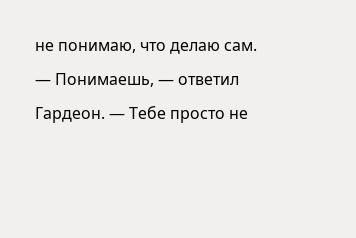не понимаю, что делаю сам.
— Понимаешь, — ответил Гардеон. — Тебе просто не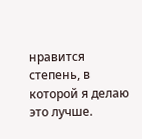нравится степень, в которой я делаю это лучше.